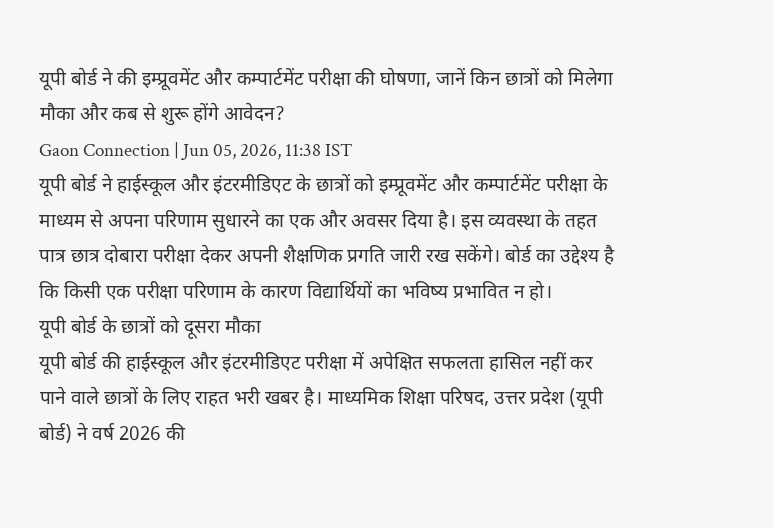यूपी बोर्ड ने की इम्प्रूवमेंट और कम्पार्टमेंट परीक्षा की घोषणा, जानें किन छात्रों को मिलेगा मौका और कब से शुरू होंगे आवेदन?
Gaon Connection | Jun 05, 2026, 11:38 IST
यूपी बोर्ड ने हाईस्कूल और इंटरमीडिएट के छात्रों को इम्प्रूवमेंट और कम्पार्टमेंट परीक्षा के माध्यम से अपना परिणाम सुधारने का एक और अवसर दिया है। इस व्यवस्था के तहत पात्र छात्र दोबारा परीक्षा देकर अपनी शैक्षणिक प्रगति जारी रख सकेंगे। बोर्ड का उद्देश्य है कि किसी एक परीक्षा परिणाम के कारण विद्यार्थियों का भविष्य प्रभावित न हो।
यूपी बोर्ड के छात्रों को दूसरा मौका
यूपी बोर्ड की हाईस्कूल और इंटरमीडिएट परीक्षा में अपेक्षित सफलता हासिल नहीं कर पाने वाले छात्रों के लिए राहत भरी खबर है। माध्यमिक शिक्षा परिषद, उत्तर प्रदेश (यूपी बोर्ड) ने वर्ष 2026 की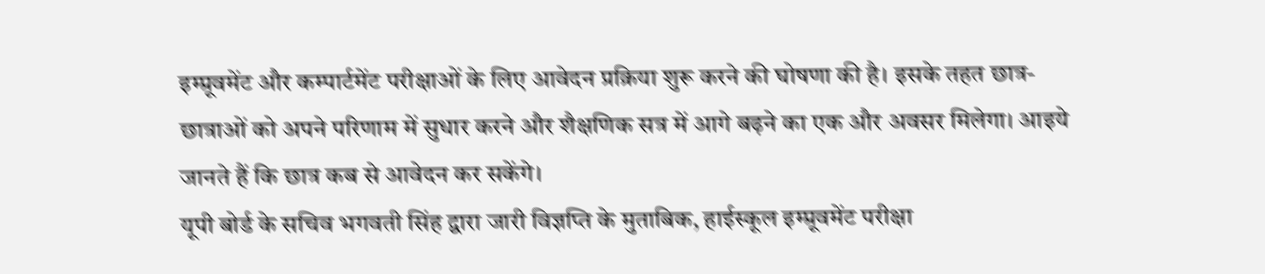इम्प्रूवमेंट और कम्पार्टमेंट परीक्षाओं के लिए आवेदन प्रक्रिया शुरू करने की घोषणा की है। इसके तहत छात्र-छात्राओं को अपने परिणाम में सुधार करने और शैक्षणिक सत्र में आगे बढ़ने का एक और अवसर मिलेगा। आइये जानते हैं कि छात्र कब से आवेदन कर सकेंगे।
यूपी बोर्ड के सचिव भगवती सिंह द्वारा जारी विज्ञप्ति के मुताबिक, हाईस्कूल इम्प्रूवमेंट परीक्षा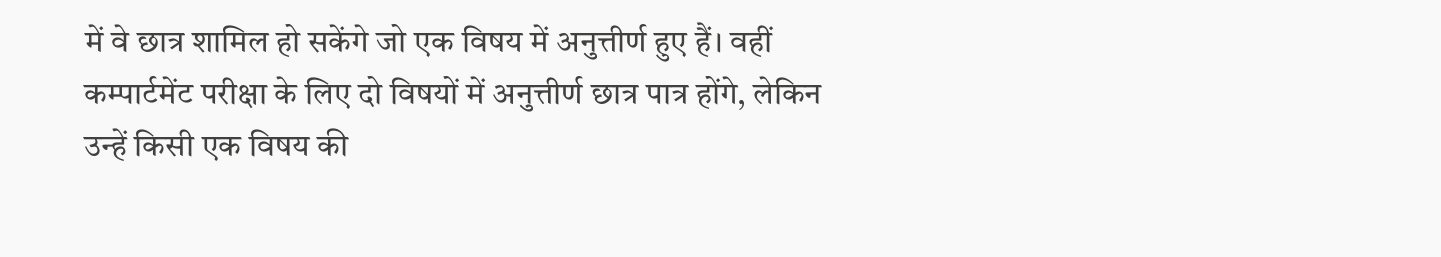में वे छात्र शामिल हो सकेंगे जो एक विषय में अनुत्तीर्ण हुए हैं। वहीं कम्पार्टमेंट परीक्षा के लिए दो विषयों में अनुत्तीर्ण छात्र पात्र होंगे, लेकिन उन्हें किसी एक विषय की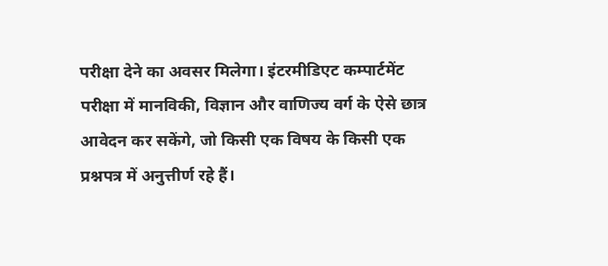परीक्षा देने का अवसर मिलेगा। इंटरमीडिएट कम्पार्टमेंट परीक्षा में मानविकी, विज्ञान और वाणिज्य वर्ग के ऐसे छात्र आवेदन कर सकेंगे, जो किसी एक विषय के किसी एक प्रश्नपत्र में अनुत्तीर्ण रहे हैं।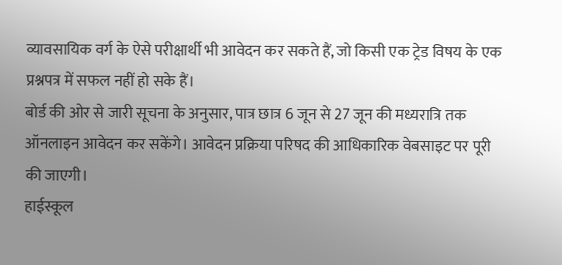व्यावसायिक वर्ग के ऐसे परीक्षार्थी भी आवेदन कर सकते हैं, जो किसी एक ट्रेड विषय के एक प्रश्नपत्र में सफल नहीं हो सके हैं।
बोर्ड की ओर से जारी सूचना के अनुसार, पात्र छात्र 6 जून से 27 जून की मध्यरात्रि तक ऑनलाइन आवेदन कर सकेंगे। आवेदन प्रक्रिया परिषद की आधिकारिक वेबसाइट पर पूरी की जाएगी।
हाईस्कूल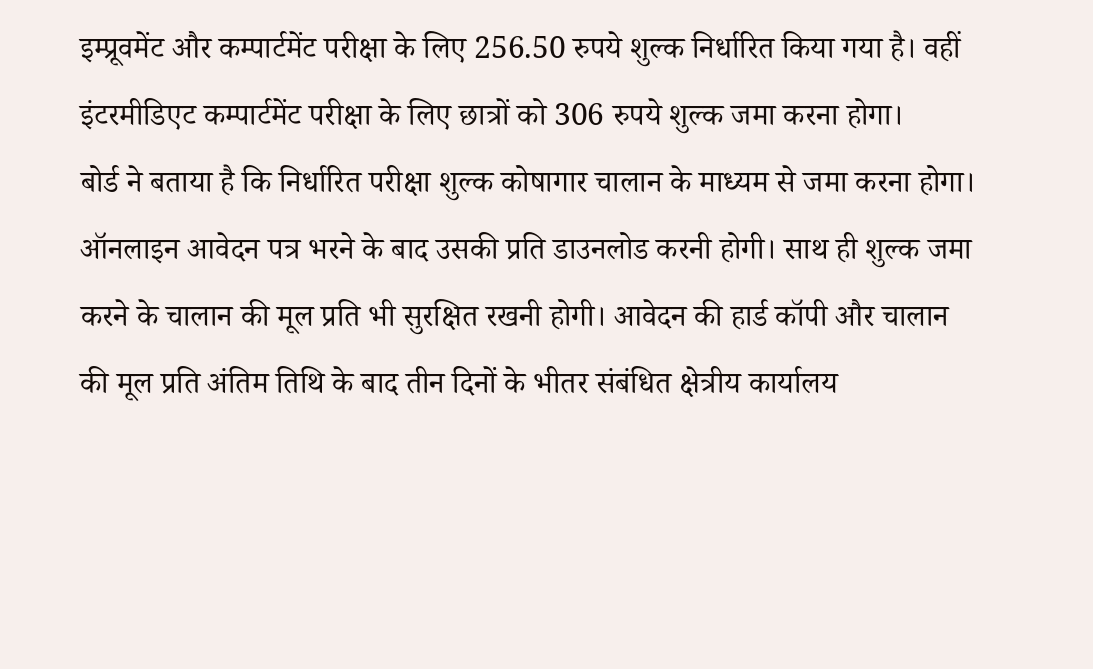इम्प्रूवमेंट और कम्पार्टमेंट परीक्षा के लिए 256.50 रुपये शुल्क निर्धारित किया गया है। वहीं इंटरमीडिएट कम्पार्टमेंट परीक्षा के लिए छात्रों को 306 रुपये शुल्क जमा करना होगा।
बोर्ड ने बताया है कि निर्धारित परीक्षा शुल्क कोषागार चालान के माध्यम से जमा करना होगा। ऑनलाइन आवेदन पत्र भरने के बाद उसकी प्रति डाउनलोड करनी होगी। साथ ही शुल्क जमा करने के चालान की मूल प्रति भी सुरक्षित रखनी होगी। आवेदन की हार्ड कॉपी और चालान की मूल प्रति अंतिम तिथि के बाद तीन दिनों के भीतर संबंधित क्षेत्रीय कार्यालय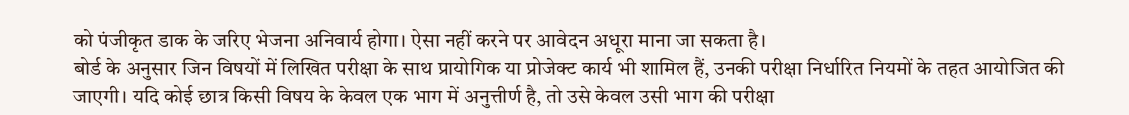को पंजीकृत डाक के जरिए भेजना अनिवार्य होगा। ऐसा नहीं करने पर आवेदन अधूरा माना जा सकता है।
बोर्ड के अनुसार जिन विषयों में लिखित परीक्षा के साथ प्रायोगिक या प्रोजेक्ट कार्य भी शामिल हैं, उनकी परीक्षा निर्धारित नियमों के तहत आयोजित की जाएगी। यदि कोई छात्र किसी विषय के केवल एक भाग में अनुत्तीर्ण है, तो उसे केवल उसी भाग की परीक्षा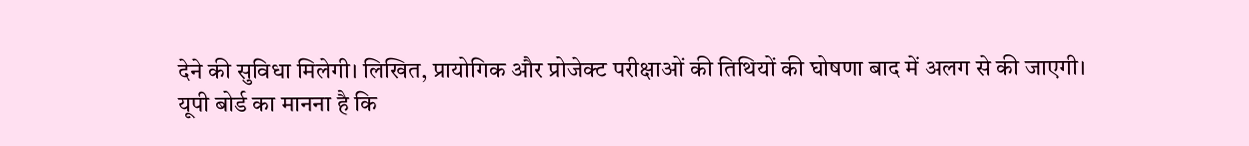देने की सुविधा मिलेगी। लिखित, प्रायोगिक और प्रोजेक्ट परीक्षाओं की तिथियों की घोषणा बाद में अलग से की जाएगी।
यूपी बोर्ड का मानना है कि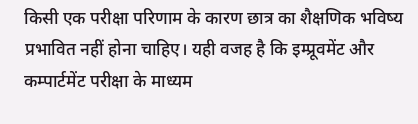किसी एक परीक्षा परिणाम के कारण छात्र का शैक्षणिक भविष्य प्रभावित नहीं होना चाहिए। यही वजह है कि इम्प्रूवमेंट और कम्पार्टमेंट परीक्षा के माध्यम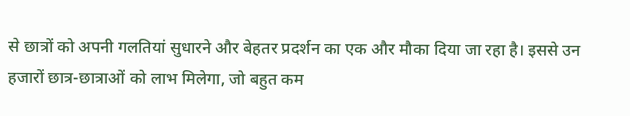से छात्रों को अपनी गलतियां सुधारने और बेहतर प्रदर्शन का एक और मौका दिया जा रहा है। इससे उन हजारों छात्र-छात्राओं को लाभ मिलेगा, जो बहुत कम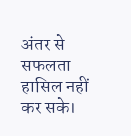अंतर से सफलता हासिल नहीं कर सके।